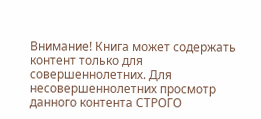Внимание! Книга может содержать контент только для совершеннолетних. Для несовершеннолетних просмотр данного контента СТРОГО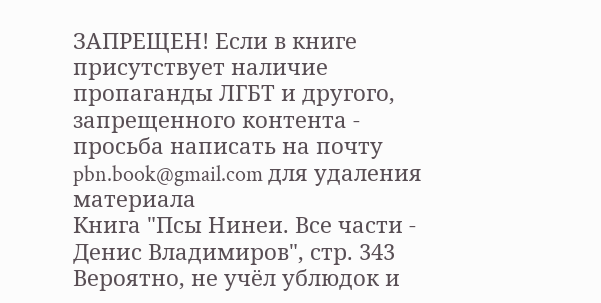ЗАПРЕЩЕН! Если в книге присутствует наличие пропаганды ЛГБТ и другого, запрещенного контента - просьба написать на почту pbn.book@gmail.com для удаления материала
Книга "Псы Нинеи. Все части - Денис Владимиров", стр. 343
Вероятно, не учёл ублюдок и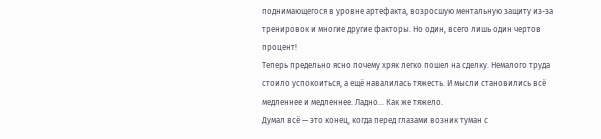поднимающегося в уровне артефакта, возросшую ментальную защиту из-за тренировок и многие другие факторы. Но один, всего лишь один чертов процент!
Теперь предельно ясно почему хряк легко пошел на сделку. Немалого труда стоило успокоиться, а ещё навалилась тяжесть. И мысли становились всё медленнее и медленнее. Ладно… Как же тяжело.
Думал всё — это конец, когда перед глазами возник туман с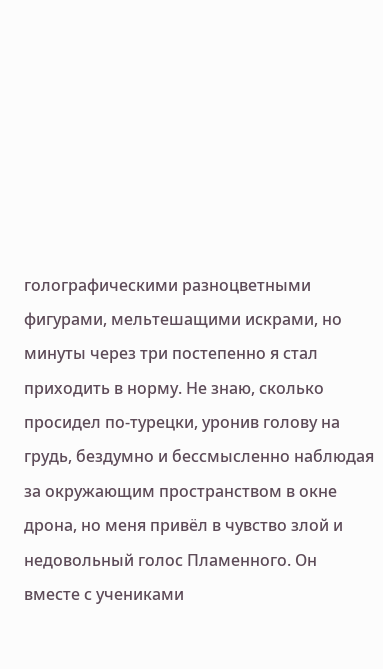голографическими разноцветными фигурами, мельтешащими искрами, но минуты через три постепенно я стал приходить в норму. Не знаю, сколько просидел по-турецки, уронив голову на грудь, бездумно и бессмысленно наблюдая за окружающим пространством в окне дрона, но меня привёл в чувство злой и недовольный голос Пламенного. Он вместе с учениками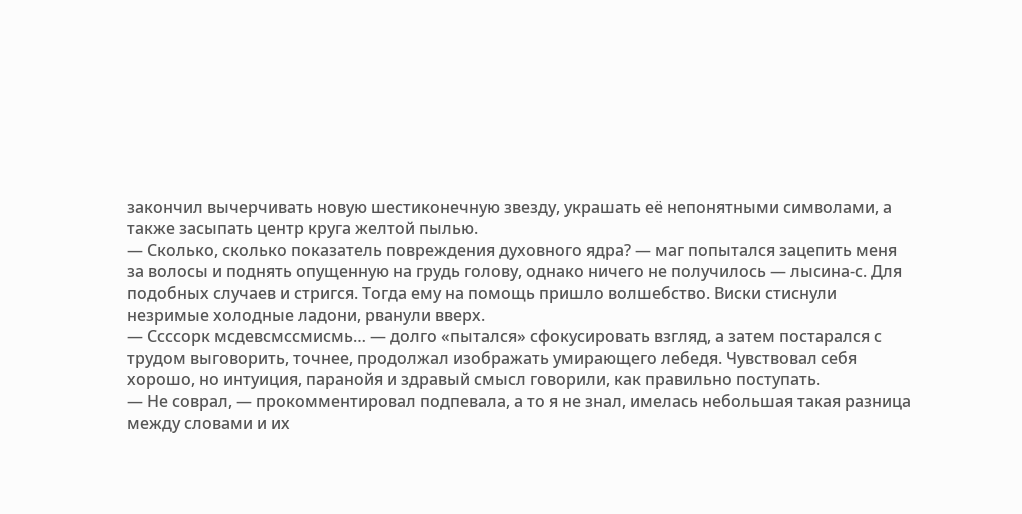закончил вычерчивать новую шестиконечную звезду, украшать её непонятными символами, а также засыпать центр круга желтой пылью.
— Сколько, сколько показатель повреждения духовного ядра? — маг попытался зацепить меня за волосы и поднять опущенную на грудь голову, однако ничего не получилось — лысина-с. Для подобных случаев и стригся. Тогда ему на помощь пришло волшебство. Виски стиснули незримые холодные ладони, рванули вверх.
— Ссссорк мсдевсмссмисмь… — долго «пытался» сфокусировать взгляд, а затем постарался с трудом выговорить, точнее, продолжал изображать умирающего лебедя. Чувствовал себя хорошо, но интуиция, паранойя и здравый смысл говорили, как правильно поступать.
— Не соврал, — прокомментировал подпевала, а то я не знал, имелась небольшая такая разница между словами и их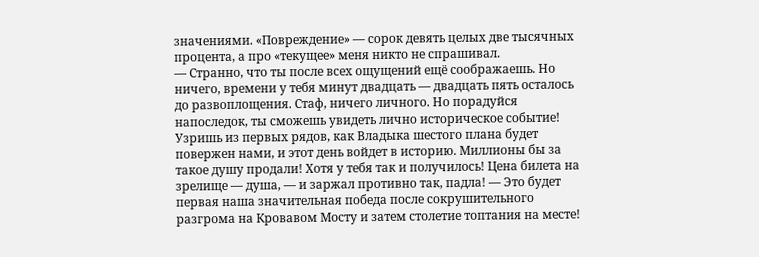значениями. «Повреждение» — сорок девять целых две тысячных процента, а про «текущее» меня никто не спрашивал.
— Странно, что ты после всех ощущений ещё соображаешь. Но ничего, времени у тебя минут двадцать — двадцать пять осталось до развоплощения. Стаф, ничего личного. Но порадуйся напоследок, ты сможешь увидеть лично историческое событие! Узришь из первых рядов, как Владыка шестого плана будет повержен нами, и этот день войдет в историю. Миллионы бы за такое душу продали! Хотя у тебя так и получилось! Цена билета на зрелище — душа, — и заржал противно так, падла! — Это будет первая наша значительная победа после сокрушительного разгрома на Кровавом Мосту и затем столетие топтания на месте!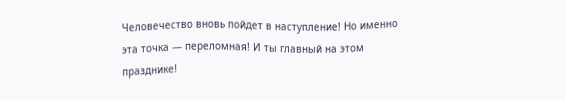Человечество вновь пойдет в наступление! Но именно эта точка — переломная! И ты главный на этом празднике!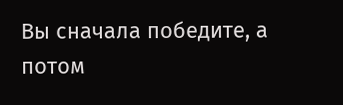Вы сначала победите, а потом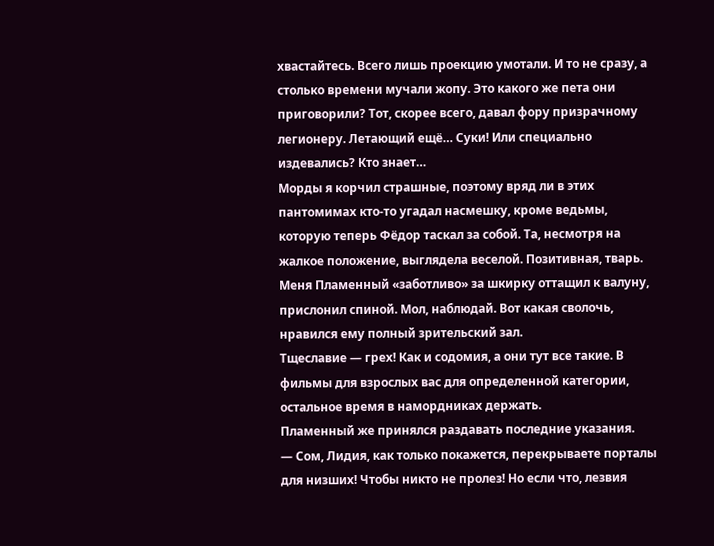хвастайтесь. Всего лишь проекцию умотали. И то не сразу, а столько времени мучали жопу. Это какого же пета они приговорили? Тот, скорее всего, давал фору призрачному легионеру. Летающий ещё… Суки! Или специально издевались? Кто знает…
Морды я корчил страшные, поэтому вряд ли в этих пантомимах кто-то угадал насмешку, кроме ведьмы, которую теперь Фёдор таскал за собой. Та, несмотря на жалкое положение, выглядела веселой. Позитивная, тварь. Меня Пламенный «заботливо» за шкирку оттащил к валуну, прислонил спиной. Мол, наблюдай. Вот какая сволочь, нравился ему полный зрительский зал.
Тщеславие — грех! Как и содомия, а они тут все такие. В фильмы для взрослых вас для определенной категории, остальное время в намордниках держать.
Пламенный же принялся раздавать последние указания.
— Сом, Лидия, как только покажется, перекрываете порталы для низших! Чтобы никто не пролез! Но если что, лезвия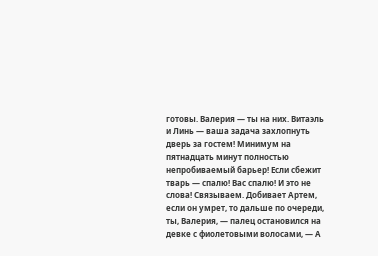готовы. Валерия — ты на них. Витаэль и Линь — ваша задача захлопнуть дверь за гостем! Минимум на пятнадцать минут полностью непробиваемый барьер! Если сбежит тварь — спалю! Вас спалю! И это не слова! Связываем. Добивает Артем, если он умрет, то дальше по очереди, ты, Валерия, — палец остановился на девке с фиолетовыми волосами, — А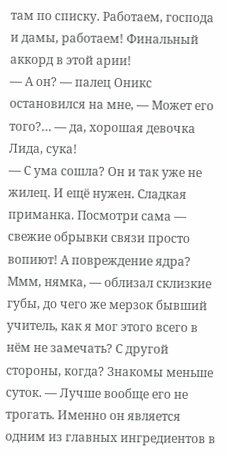там по списку. Работаем, господа и дамы, работаем! Финальный аккорд в этой арии!
— А он? — палец Оникс остановился на мне, — Может его того?… — да, хорошая девочка Лида, сука!
— С ума сошла? Он и так уже не жилец. И ещё нужен. Сладкая приманка. Посмотри сама — свежие обрывки связи просто вопиют! А повреждение ядра? Ммм, нямка, — облизал склизкие губы, до чего же мерзок бывший учитель, как я мог этого всего в нём не замечать? С другой стороны, когда? Знакомы меньше суток. — Лучше вообще его не трогать. Именно он является одним из главных ингредиентов в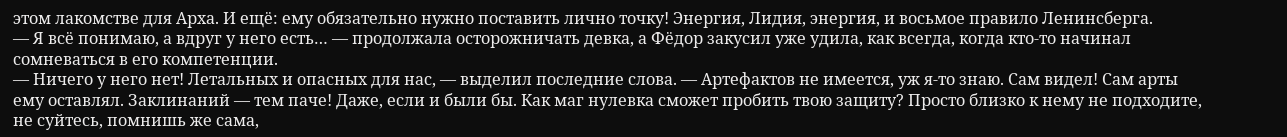этом лакомстве для Арха. И ещё: ему обязательно нужно поставить лично точку! Энергия, Лидия, энергия, и восьмое правило Ленинсберга.
— Я всё понимаю, а вдруг у него есть… — продолжала осторожничать девка, а Фёдор закусил уже удила, как всегда, когда кто-то начинал сомневаться в его компетенции.
— Ничего у него нет! Летальных и опасных для нас, — выделил последние слова. — Артефактов не имеется, уж я-то знаю. Сам видел! Сам арты ему оставлял. Заклинаний — тем паче! Даже, если и были бы. Как маг нулевка сможет пробить твою защиту? Просто близко к нему не подходите, не суйтесь, помнишь же сама,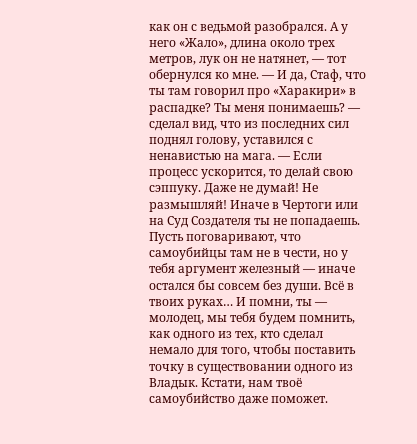как он с ведьмой разобрался. А у него «Жало», длина около трех метров, лук он не натянет, — тот обернулся ко мне. — И да, Стаф, что ты там говорил про «Харакири» в распадке? Ты меня понимаешь? — сделал вид, что из последних сил поднял голову, уставился с ненавистью на мага. — Если процесс ускорится, то делай свою сэппуку. Даже не думай! Не размышляй! Иначе в Чертоги или на Суд Создателя ты не попадаешь. Пусть поговаривают, что самоубийцы там не в чести, но у тебя аргумент железный — иначе остался бы совсем без души. Всё в твоих руках… И помни, ты — молодец, мы тебя будем помнить, как одного из тех, кто сделал немало для того, чтобы поставить точку в существовании одного из Владык. Кстати, нам твоё самоубийство даже поможет.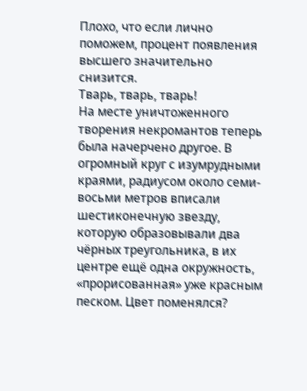Плохо, что если лично поможем, процент появления высшего значительно снизится.
Тварь, тварь, тварь!
На месте уничтоженного творения некромантов теперь была начерчено другое. В огромный круг с изумрудными краями, радиусом около семи-восьми метров вписали шестиконечную звезду, которую образовывали два чёрных треугольника, в их центре ещё одна окружность, «прорисованная» уже красным песком. Цвет поменялся?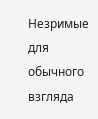Незримые для обычного взгляда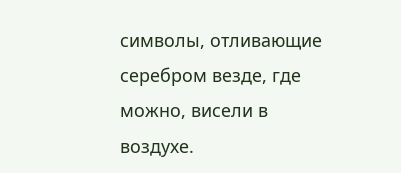символы, отливающие серебром везде, где можно, висели в воздухе.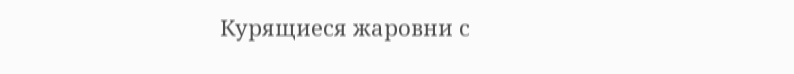Курящиеся жаровни с